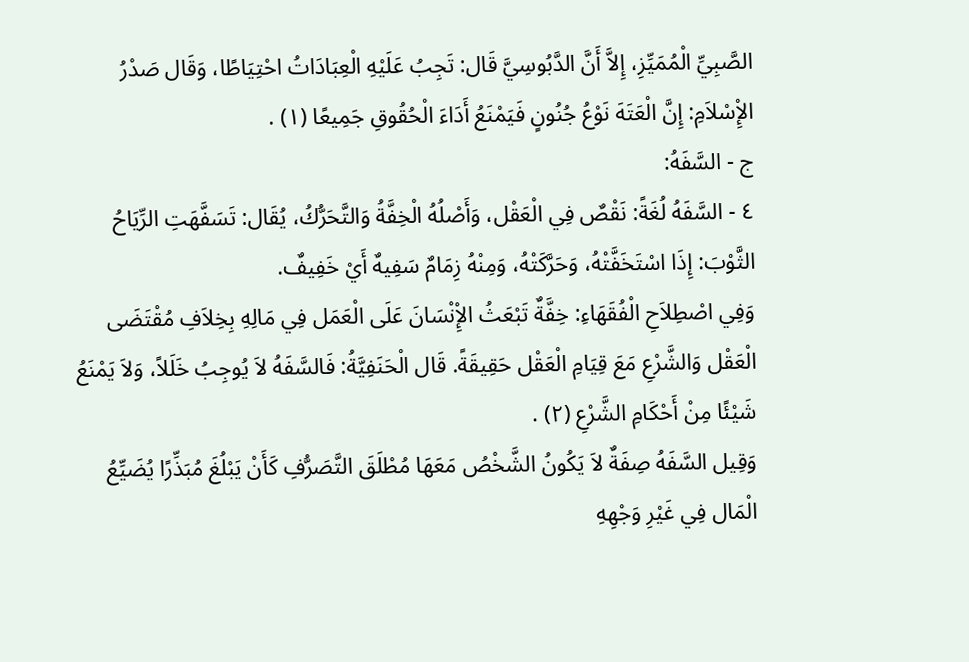الصَّبِيِّ الْمُمَيِّزِ، إِلاَّ أَنَّ الدَّبُوسِيَّ قَال: تَجِبُ عَلَيْهِ الْعِبَادَاتُ احْتِيَاطًا، وَقَال صَدْرُ الإِْسْلاَمِ: إِنَّ الْعَتَهَ نَوْعُ جُنُونٍ فَيَمْنَعُ أَدَاءَ الْحُقُوقِ جَمِيعًا (١) .
ج - السَّفَهُ:
٤ - السَّفَهُ لُغَةً: نَقْصٌ فِي الْعَقْل، وَأَصْلُهُ الْخِفَّةُ وَالتَّحَرُّكُ، يُقَال: تَسَفَّهَتِ الرِّيَاحُ الثَّوْبَ: إِذَا اسْتَخَفَّتْهُ، وَحَرَّكَتْهُ، وَمِنْهُ زِمَامٌ سَفِيهٌ أَيْ خَفِيفٌ.
وَفِي اصْطِلاَحِ الْفُقَهَاءِ: خِفَّةٌ تَبْعَثُ الإِْنْسَانَ عَلَى الْعَمَل فِي مَالِهِ بِخِلاَفِ مُقْتَضَى الْعَقْل وَالشَّرْعِ مَعَ قِيَامِ الْعَقْل حَقِيقَةً. قَال الْحَنَفِيَّةُ: فَالسَّفَهُ لاَ يُوجِبُ خَلَلاً، وَلاَ يَمْنَعُ شَيْئًا مِنْ أَحْكَامِ الشَّرْعِ (٢) .
وَقِيل السَّفَهُ صِفَةٌ لاَ يَكُونُ الشَّخْصُ مَعَهَا مُطْلَقَ التَّصَرُّفِ كَأَنْ يَبْلُغَ مُبَذِّرًا يُضَيِّعُ الْمَال فِي غَيْرِ وَجْهِهِ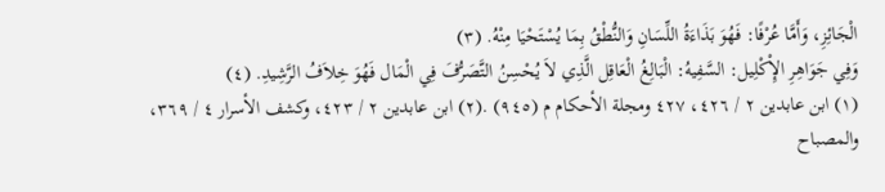الْجَائِزِ، وَأَمَّا عُرْفًا: فَهُوَ بَذَاءَةُ اللِّسَانِ وَالنُّطْقُ بِمَا يُسْتَحْيَا مِنْهُ. (٣)
وَفِي جَوَاهِرِ الإِْكْلِيل: السَّفِيهُ: الْبَالِغُ الْعَاقِل الَّذِي لاَ يُحْسِنُ التَّصَرُّفَ فِي الْمَال فَهُوَ خِلاَفُ الرَّشِيدِ. (٤)
(١) ابن عابدين ٢ / ٤٢٦، ٤٢٧ ومجلة الأحكام م (٩٤٥) .(٢) ابن عابدين ٢ / ٤٢٣، وكشف الأسرار ٤ / ٣٦٩، والمصباح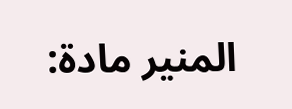المنير مادة: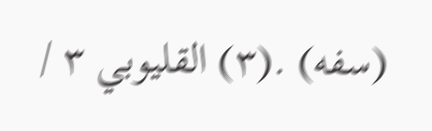(سفه) .(٣) القليوبي ٣ /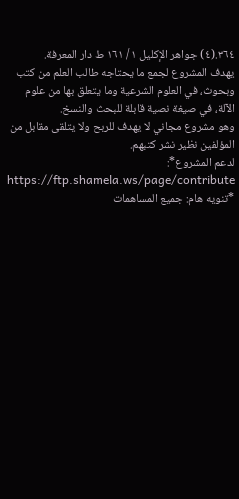٣٦٤.(٤) جواهر الإكليل ١ / ١٦١ ط دار المعرفة.
يهدف المشروع لجمع ما يحتاجه طالب العلم من كتب وبحوث، في العلوم الشرعية وما يتعلق بها من علوم الآلة، في صيغة نصية قابلة للبحث والنسخ.
وهو مشروع مجاني لا يهدف للربح ولا يتلقى مقابل من المؤلفين نظير نشر كتبهم.
لدعم المشروع*: https://ftp.shamela.ws/page/contribute
*تنويه هام: جميع المساهمات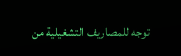توجه للمصاريف التشغيلية من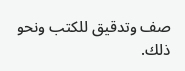صف وتدقيق للكتب ونحو ذلك.